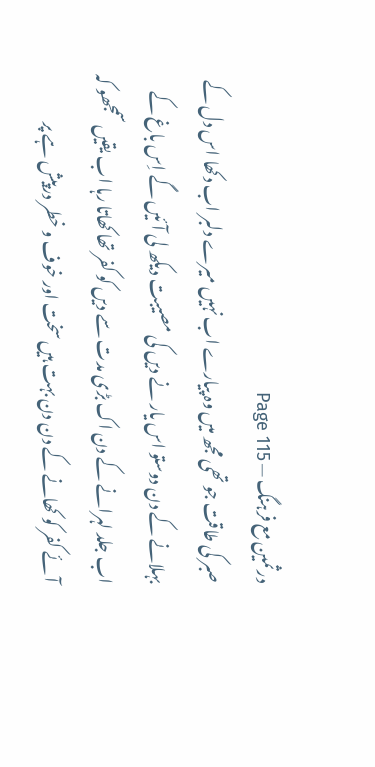درثمین مع فرہنگ — Page 115
صبر کی طاقت جو تھی مجھ میں وہ پیارے اب نہیں میرے دلبر اب دکھا اس دل کے بہلانے کے دن دوستو اس یار نے دیں کی مصیبت دیکھ لی آئیں گے اِس باغ کے اب جلد لہرانے کے دن اک بڑی مدت سے دیں کو کفر تھا کھاتا رہا اب یقیں سمجھو کہ آئے کفر کو کھانے کے دن دن بہت ہیں سخت اور خوف و خطر درپیش ہے پر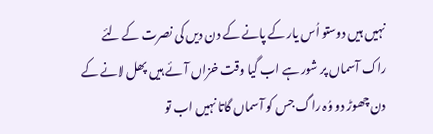نہیں ہیں دوستو اُس یار کے پانے کے دن دیں کی نصرت کے لئے راک آسماں پر شور ہے اب گیا وقت خزاں آئے ہیں پھل لانے کے دن چھوڑ دو وُہ راگ جس کو آسماں گاتا نہیں اب تو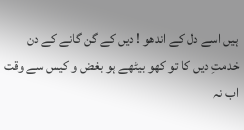ہیں اسے دل کے اندھو ! دیں کے گن گانے کے دن خدمتِ دیں کا تو کھو بیٹھے ہو بغض و کیس سے وقت اب نہ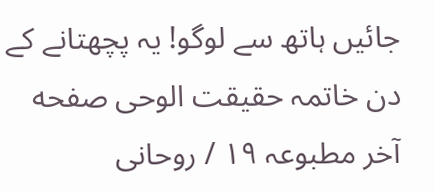جائیں ہاتھ سے لوگو! یہ پچھتانے کے دن خاتمہ حقیقت الوحی صفحه آخر مطبوعہ ۱۹ / روحانی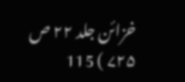خزائن جلد ۲۲ ص ۷۲۵ ) 115